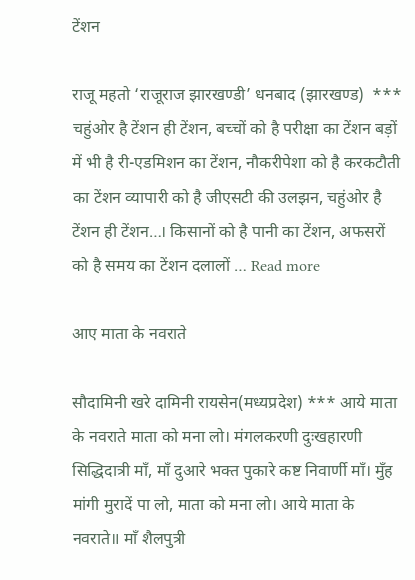टेंशन

राजू महतो ‘राजूराज झारखण्डी’ धनबाद (झारखण्ड)  *** चहुंओर है टेंशन ही टेंशन, बच्चों को है परीक्षा का टेंशन बड़ों में भी है री-एडमिशन का टेंशन, नौकरीपेशा को है करकटौती का टेंशन व्यापारी को है जीएसटी की उलझन, चहुंओर है टेंशन ही टेंशन…। किसानों को है पानी का टेंशन, अफसरों को है समय का टेंशन दलालों … Read more

आए माता के नवराते

सौदामिनी खरे दामिनी रायसेन(मध्यप्रदेश) *** आये माता के नवराते माता को मना लो। मंगलकरणी दुःखहारणी सिद्धिदात्री माँ, माँ दुआरे भक्त पुकारे कष्ट निवार्णी माँ। मुँह मांगी मुरादें पा लो, माता को मना लो। आये माता के नवराते॥ माँ शैलपुत्री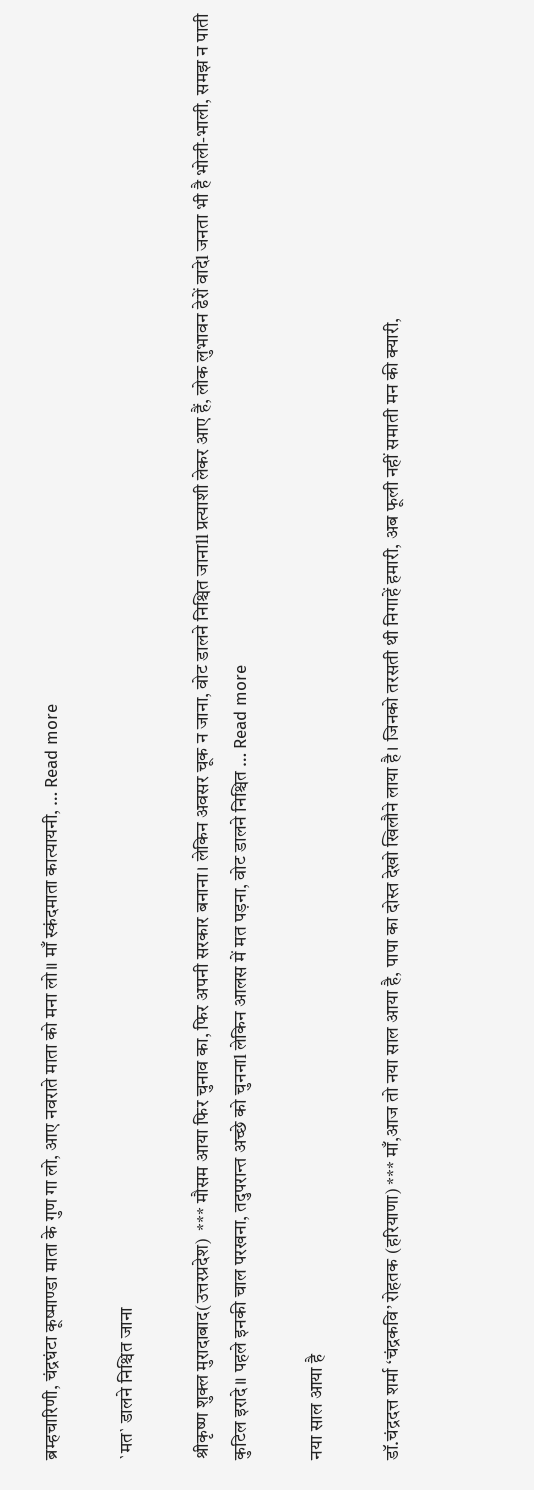ब्रम्हचारिणी, चंद्रघंटा कूष्माण्डा माता के गुण गा लो, आए नवराते माता को मना लो॥ माँ स्कंदमाता कात्यायनी, … Read more

`मत` डालने निश्चित जाना

श्रीकृष्ण शुक्ल मुरादाबाद(उत्तरप्रदेश)  *** मौसम आया फिर चुनाव का, फिर अपनी सरकार बनाना। लेकिन अवसर चूक न जाना, वोट डालने निश्चित जानाll प्रत्याशी लेकर आए हैं, लोक लुभावन ढेरों वादेl जनता भी है भोली-भाली, समझ न पाती कुटिल इरादे॥ पहले इनकी चाल परखना, तदुपरान्त अच्छे को चुननाl लेकिन आलस में मत पड़ना, वोट डालने निश्चित … Read more

नया साल आया है

डॉ.चंद्रदत्त शर्मा ‘चंद्रकवि’ रोहतक (हरियाणा) *** माँ,आज तो नया साल आया है, पापा का दोस्त देखो खिलौने लाया है। जिनको तरसती थी निगाहें हमारी, अब फूली नहीं समाती मन की क्यारी,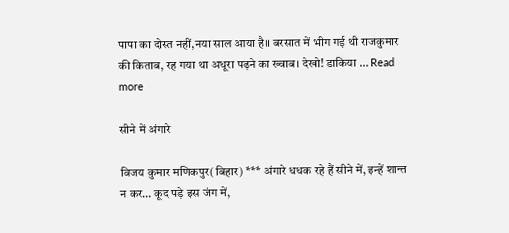पापा का दोस्त नहीं,नया साल आया है॥ बरसात में भीग गई थी राजकुमार की किताब, रह गया था अधूरा पढ़ने का ख्वाब। देखो! डाकिया … Read more

सीने में अंगारे

विजय कुमार मणिकपुर(बिहार) *** अंगारे धधक रहे हैं सीने में, इन्हें शान्त न कर… कूद पड़े इस जंग में,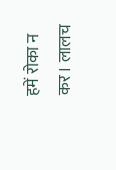हमें रोका न कर। लालच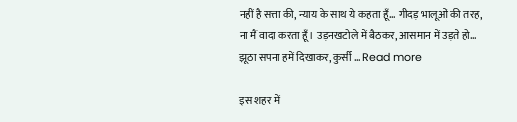नहीं है सत्ता की, न्याय के साथ ये कहता हूँ… गीदड़ भालूओं की तरह, ना मैं वादा करता हूँ। उड़नखटोले में बैठकर, आसमान में उड़ते हो… झूठा सपना हमें दिखाकर, कुर्सी … Read more

इस शहर में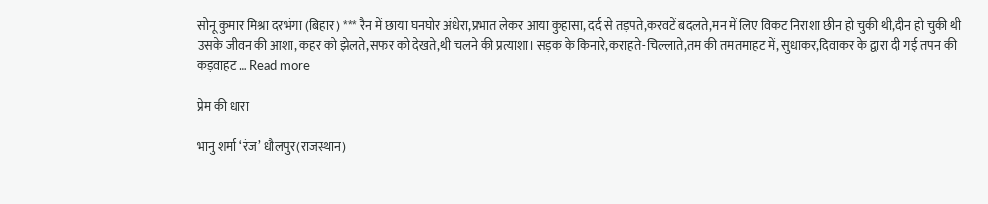सोनू कुमार मिश्रा दरभंगा (बिहार) *** रैन में छाया घनघोर अंधेरा,प्रभात लेकर आया कुहासा, दर्द से तड़पते,करवटें बदलते,मन में लिए विकट निराशा छीन हो चुकी थी,दीन हो चुकी थी उसके जीवन की आशा, कहर को झेलते,सफर को देखते,थी चलने की प्रत्याशा। सड़क के किनारे,कराहते-चिल्लाते,तम की तमतमाहट में, सुधाकर,दिवाकर के द्वारा दी गई तपन की कड़वाहट … Read more

प्रेम की धारा

भानु शर्मा ‘रंज’ धौलपुर(राजस्थान)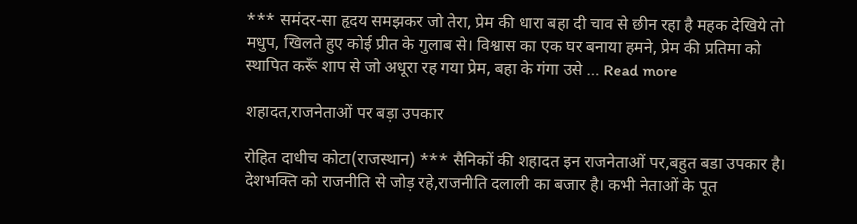*** समंदर-सा हृदय समझकर जो तेरा, प्रेम की धारा बहा दी चाव से छीन रहा है महक देखिये तो मधुप, खिलते हुए कोई प्रीत के गुलाब से। विश्वास का एक घर बनाया हमने, प्रेम की प्रतिमा को स्थापित करूँ शाप से जो अधूरा रह गया प्रेम, बहा के गंगा उसे … Read more

शहादत,राजनेताओं पर बड़ा उपकार

रोहित दाधीच कोटा(राजस्थान) *** सैनिकों की शहादत इन राजनेताओं पर,बहुत बडा उपकार है। देशभक्ति को राजनीति से जोड़ रहे,राजनीति दलाली का बजार है। कभी नेताओं के पूत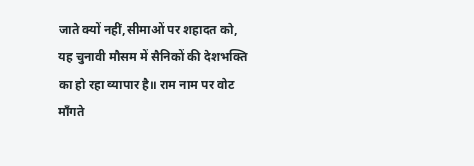जाते क्यों नहीं,सीमाओं पर शहादत को, यह चुनावी मौसम में सैनिकों की देशभक्ति का हो रहा व्यापार है॥ राम नाम पर वोट माँगते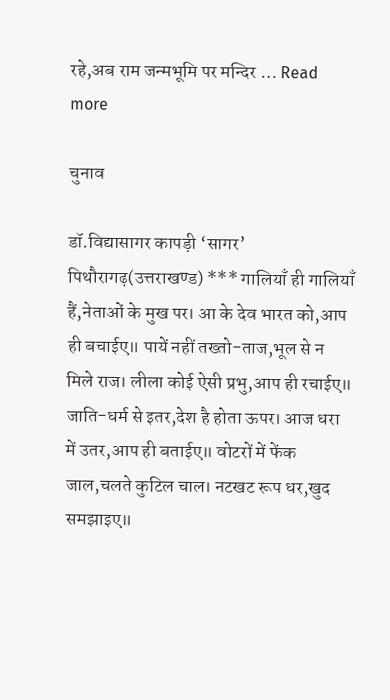रहे,अब राम जन्मभूमि पर मन्दिर … Read more

चुनाव

डॉ.विद्यासागर कापड़ी ‘सागर’ पिथौरागढ़(उत्तराखण्ड) *** गालियाँ ही गालियाँ हैं,नेताओं के मुख पर। आ के देव भारत को,आप ही बचाईए॥ पायें नहीं तख्तो-ताज,भूल से न मिले राज। लीला कोई ऐसी प्रभु,आप ही रचाईए॥ जाति-धर्म से इतर,देश है होता ऊपर। आज धरा में उतर,आप ही बताईए॥ वोटरों में फेंक जाल,चलते कुटिल चाल। नटखट रूप धर,खुद समझाइए॥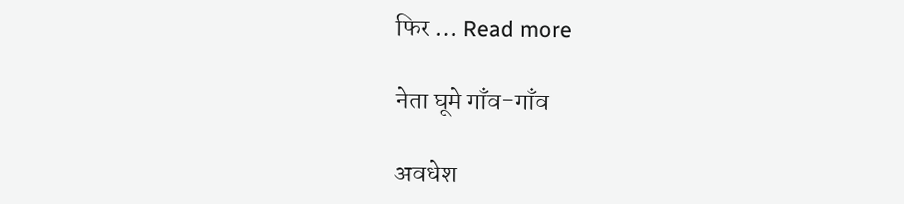फिर … Read more

नेता घूमे गाँव-गाँव

अवधेश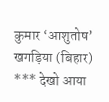कुमार ‘आशुतोष’ खगड़िया (बिहार) *** देखो आया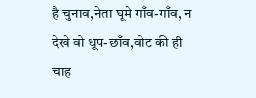है चुनाव,नेता घूमे गाँव-गाँव, न देखे वो धूप-छाँव,वोट की ही चाह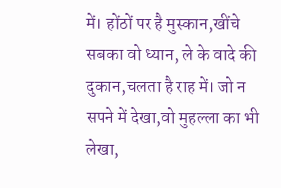में। होंठों पर है मुस्कान,खींचे सबका वो ध्यान, ले के वादे की दुकान,चलता है राह में। जो न सपने में देखा,वो मुहल्ला का भी लेखा,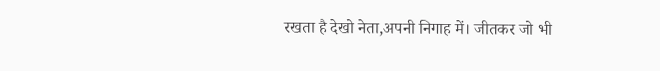रखता है देखो नेता,अपनी निगाह में। जीतकर जो भी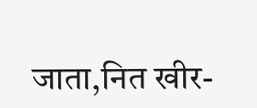जाता,नित खीर-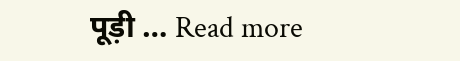पूड़ी … Read more